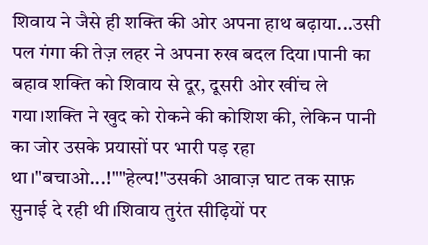शिवाय ने जैसे ही शक्ति की ओर अपना हाथ बढ़ाया...उसी पल गंगा की तेज़ लहर ने अपना रुख बदल दिया।पानी का बहाव शक्ति को शिवाय से दूर, दूसरी ओर खींच ले गया।शक्ति ने खुद को रोकने की कोशिश की, लेकिन पानी का जोर उसके प्रयासों पर भारी पड़ रहा था।"बचाओ...!""हेल्प!"उसकी आवाज़ घाट तक साफ़ सुनाई दे रही थी।शिवाय तुरंत सीढ़ियों पर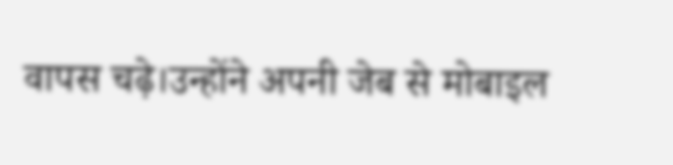वापस चढ़े।उन्होंने अपनी जेब से मोबाइल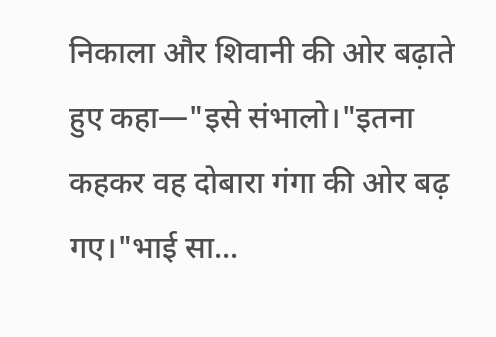निकाला और शिवानी की ओर बढ़ाते हुए कहा—"इसे संभालो।"इतना कहकर वह दोबारा गंगा की ओर बढ़ गए।"भाई सा...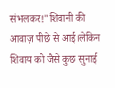संभलकर!"शिवानी की आवाज़ पीछे से आई।लेकिन शिवाय को जैसे कुछ सुनाई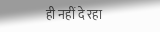ही नहीं दे रहा